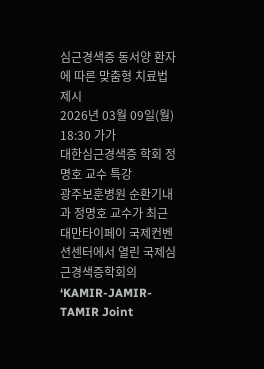심근경색증 동서양 환자에 따른 맞춤형 치료법 제시
2026년 03월 09일(월) 18:30 가가
대한심근경색증 학회 정명호 교수 특강
광주보훈병원 순환기내과 정명호 교수가 최근 대만타이페이 국제컨벤션센터에서 열린 국제심근경색증학회의 ‘KAMIR-JAMIR-TAMIR Joint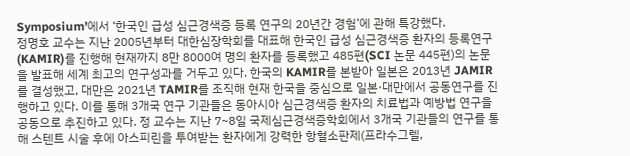Symposium’에서 ‘한국인 급성 심근경색증 등록 연구의 20년간 경험’에 관해 특강했다.
정명호 교수는 지난 2005년부터 대한심장학회를 대표해 한국인 급성 심근경색증 환자의 등록연구(KAMIR)를 진행해 현재까지 8만 8000여 명의 환자를 등록했고 485편(SCI 논문 445편)의 논문을 발표해 세계 최고의 연구성과를 거두고 있다. 한국의 KAMIR를 본받아 일본은 2013년 JAMIR를 결성했고, 대만은 2021년 TAMIR를 조직해 현재 한국을 중심으로 일본·대만에서 공동연구를 진행하고 있다. 이를 통해 3개국 연구 기관들은 동아시아 심근경색증 환자의 치료법과 예방법 연구을 공동으로 추진하고 있다. 정 교수는 지난 7~8일 국제심근경색증학회에서 3개국 기관들의 연구를 통해 스텐트 시술 후에 아스피린을 투여받는 환자에게 강력한 항혈소판제(프라수그렐,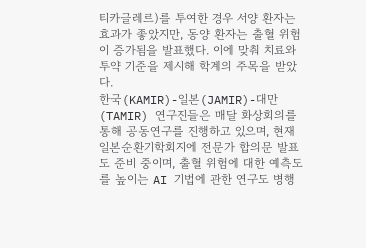티카글레르)를 투여한 경우 서양 환자는 효과가 좋았지만, 동양 환자는 출혈 위험이 증가됨을 발표했다. 이에 맞춰 치료와 투약 기준을 제시해 학계의 주목을 받았다.
한국(KAMIR)-일본(JAMIR)-대만(TAMIR) 연구진들은 매달 화상회의를 통해 공동연구를 진행하고 있으며, 현재 일본순환기학회지에 전문가 합의문 발표도 준비 중이며, 출혈 위험에 대한 예측도를 높이는 AI 기법에 관한 연구도 병행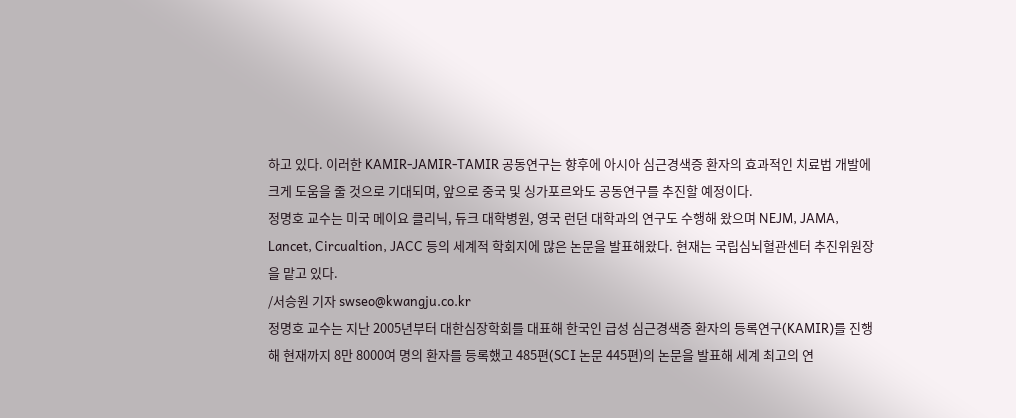하고 있다. 이러한 KAMIR-JAMIR-TAMIR 공동연구는 향후에 아시아 심근경색증 환자의 효과적인 치료법 개발에 크게 도움을 줄 것으로 기대되며, 앞으로 중국 및 싱가포르와도 공동연구를 추진할 예정이다.
정명호 교수는 미국 메이요 클리닉, 듀크 대학병원, 영국 런던 대학과의 연구도 수행해 왔으며 NEJM, JAMA, Lancet, Circualtion, JACC 등의 세계적 학회지에 많은 논문을 발표해왔다. 현재는 국립심뇌혈관센터 추진위원장을 맡고 있다.
/서승원 기자 swseo@kwangju.co.kr
정명호 교수는 지난 2005년부터 대한심장학회를 대표해 한국인 급성 심근경색증 환자의 등록연구(KAMIR)를 진행해 현재까지 8만 8000여 명의 환자를 등록했고 485편(SCI 논문 445편)의 논문을 발표해 세계 최고의 연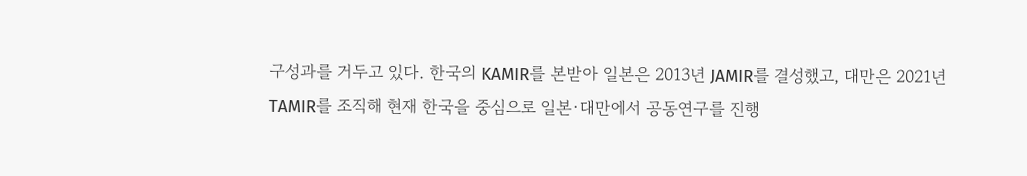구성과를 거두고 있다. 한국의 KAMIR를 본받아 일본은 2013년 JAMIR를 결성했고, 대만은 2021년 TAMIR를 조직해 현재 한국을 중심으로 일본·대만에서 공동연구를 진행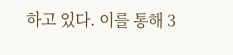하고 있다. 이를 통해 3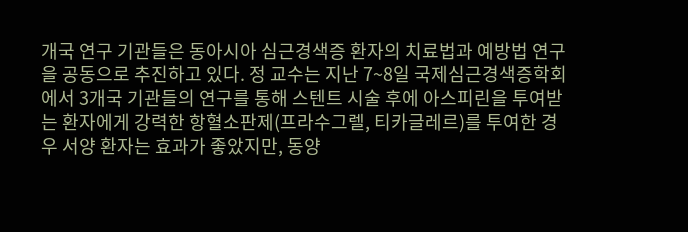개국 연구 기관들은 동아시아 심근경색증 환자의 치료법과 예방법 연구을 공동으로 추진하고 있다. 정 교수는 지난 7~8일 국제심근경색증학회에서 3개국 기관들의 연구를 통해 스텐트 시술 후에 아스피린을 투여받는 환자에게 강력한 항혈소판제(프라수그렐, 티카글레르)를 투여한 경우 서양 환자는 효과가 좋았지만, 동양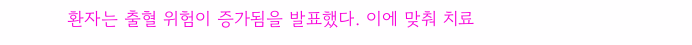환자는 출혈 위험이 증가됨을 발표했다. 이에 맞춰 치료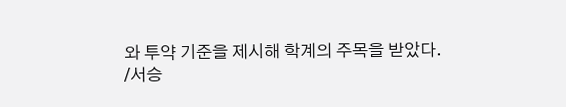와 투약 기준을 제시해 학계의 주목을 받았다.
/서승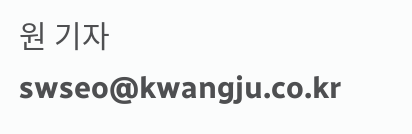원 기자 swseo@kwangju.co.kr